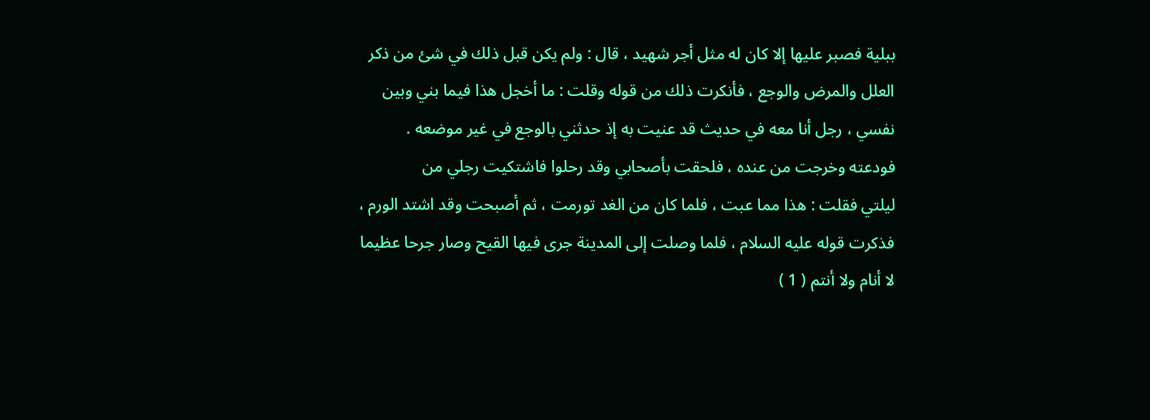ببلية فصبر عليها إلا كان له مثل أجر شهيد ، قال : ولم يكن قبل ذلك في شئ من ذكر
العلل والمرض والوجع ، فأنكرت ذلك من قوله وقلت : ما أخجل هذا فيما بني وبين
نفسي ، رجل أنا معه في حديث قد عنيت به إذ حدثني بالوجع في غير موضعه .
فودعته وخرجت من عنده ، فلحقت بأصحابي وقد رحلوا فاشتكيت رجلي من
ليلتي فقلت : هذا مما عبت ، فلما كان من الغد تورمت ، ثم أصبحت وقد اشتد الورم ،
فذكرت قوله عليه السلام ، فلما وصلت إلى المدينة جرى فيها القيح وصار جرحا عظيما
لا أنام ولا أنتم ( 1 )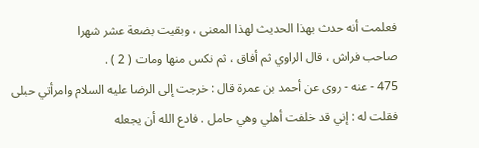فعلمت أنه حدث بهذا الحديث لهذا المعنى ، وبقيت بضعة عشر شهرا
صاحب فراش ، قال الراوي ثم أفاق ، ثم نكس منها ومات ( 2 ) .
475 - عنه - روى عن أحمد بن عمرة قال : خرجت إلى الرضا عليه السلام وامرأتي حبلى
فقلت له : إني قد خلفت أهلي وهي حامل . فادع الله أن يجعله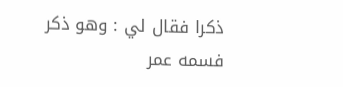ذكرا فقال لي : وهو ذكر
فسمه عمر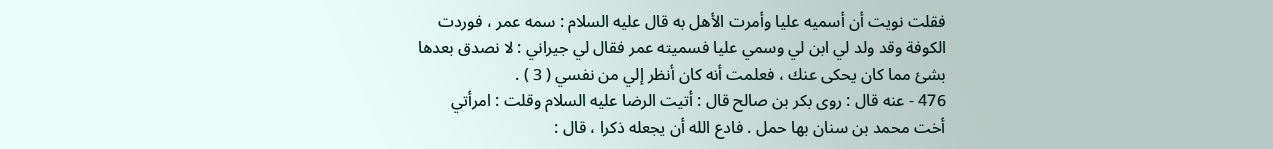فقلت نويت أن أسميه عليا وأمرت الأهل به قال عليه السلام : سمه عمر ، فوردت
الكوفة وقد ولد لي ابن لي وسمي عليا فسميته عمر فقال لي جيراني : لا نصدق بعدها
بشئ مما كان يحكى عنك ، فعلمت أنه كان أنظر إلي من نفسي ( 3 ) .
476 - عنه قال : روى بكر بن صالح قال : أتيت الرضا عليه السلام وقلت : امرأتي
أخت محمد بن سنان بها حمل . فادع الله أن يجعله ذكرا ، قال :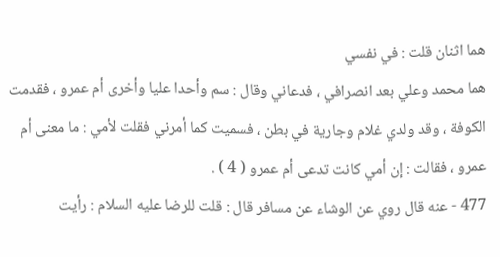هما اثنان قلت : في نفسي
هما محمد وعلي بعد انصرافي ، فدعاني وقال : سم وأحدا عليا وأخرى أم عمرو ، فقدمت
الكوفة ، وقد ولدي غلام وجارية في بطن ، فسميت كما أمرني فقلت لأمي : ما معنى أم
عمرو ، فقالت : إن أمي كانت تدعى أم عمرو ( 4 ) .
477 - عنه قال روي عن الوشاء عن مسافر قال : قلت للرضا عليه السلام : رأيت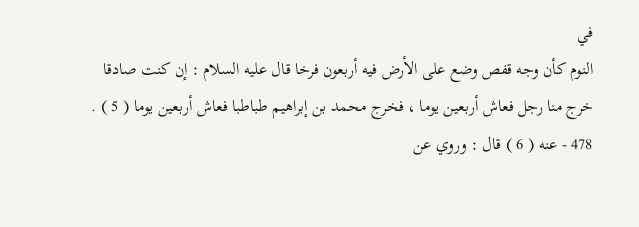في
النوم كأن وجه قفص وضع على الأرض فيه أربعون فرخا قال عليه السلام : إن كنت صادقا
خرج منا رجل فعاش أربعين يوما ، فخرج محمد بن إبراهيم طباطبا فعاش أربعين يوما ( 5 ) .
478 - عنه ( 6 ) قال : وروي عن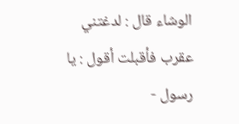الوشاء قال : لدغتني عقرب فأقبلت أقول : يا رسول -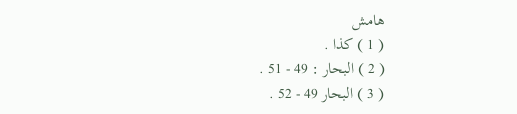هامش
( 1 ) كذا .
( 2 ) البحار : 49 - 51 .
( 3 ) البحار 49 - 52 .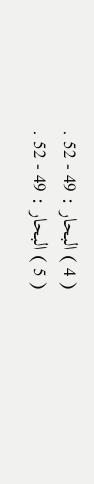( 4 ) البحار : 49 - 52 .
( 5 ) البحار : 49 - 52 .